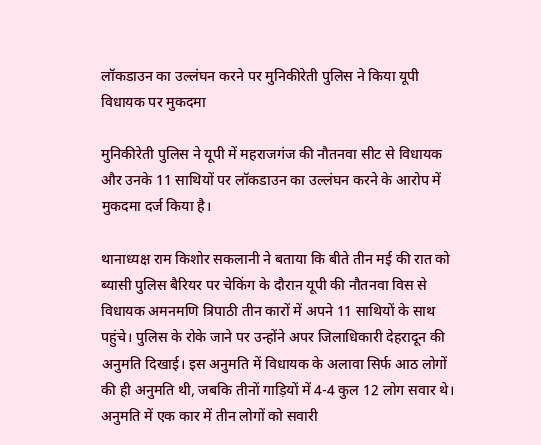लॉकडाउन का उल्लंघन करने पर मुनिकीरेती पुलिस ने किया यूपी विधायक पर मुकदमा

मुनिकीरेती पुलिस ने यूपी में महराजगंज की नौतनवा सीट से विधायक और उनके 11 साथियों पर लॉकडाउन का उल्लंघन करने के आरोप में मुकदमा दर्ज किया है।

थानाध्यक्ष राम किशोर सकलानी ने बताया कि बीते तीन मई की रात को ब्यासी पुलिस बैरियर पर चेकिंग के दौरान यूपी की नौतनवा विस से विधायक अमनमणि त्रिपाठी तीन कारों में अपने 11 साथियों के साथ पहुंचे। पुलिस के रोके जाने पर उन्होंने अपर जिलाधिकारी देहरादून की अनुमति दिखाई। इस अनुमति में विधायक के अलावा सिर्फ आठ लोगों की ही अनुमति थी, जबकि तीनों गाड़ियों में 4-4 कुल 12 लोग सवार थे। अनुमति में एक कार में तीन लोगों को सवारी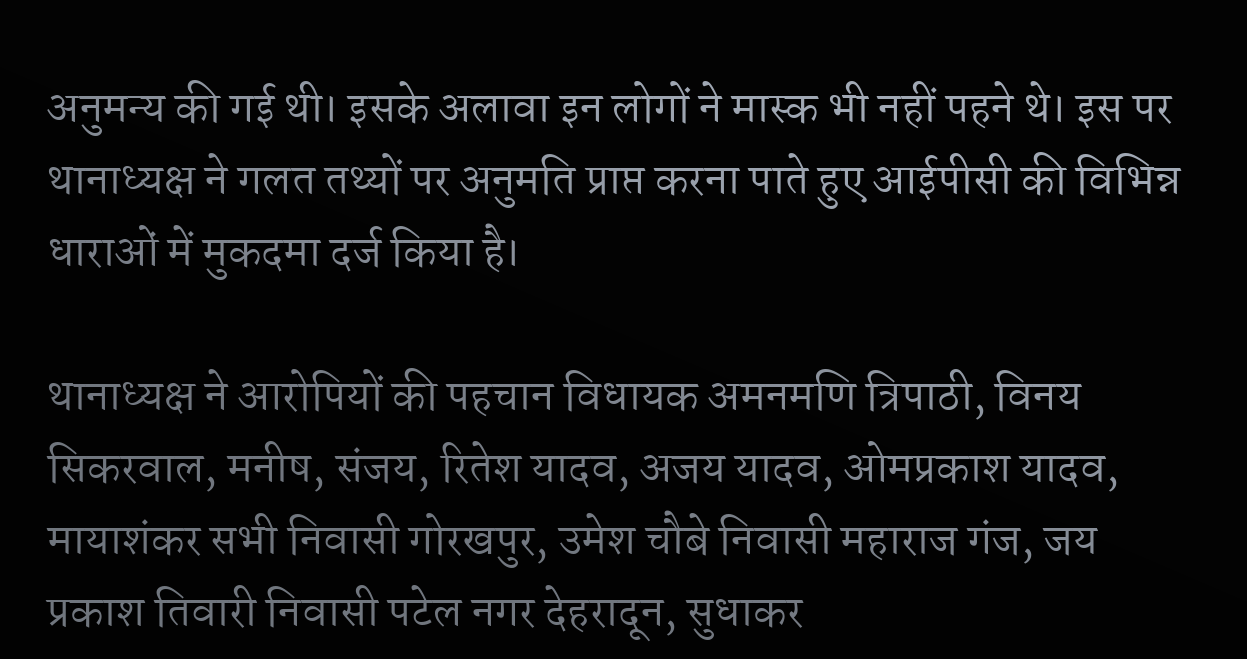अनुमन्य की गई थी। इसके अलावा इन लोगों ने मास्क भी नहीं पहने थे। इस पर थानाध्यक्ष ने गलत तथ्यों पर अनुमति प्राप्त करना पाते हुए आईपीसी की विभिन्न धाराओं में मुकदमा दर्ज किया है।

थानाध्यक्ष ने आरोपियों की पहचान विधायक अमनमणि त्रिपाठी, विनय सिकरवाल, मनीष, संजय, रितेश यादव, अजय यादव, ओमप्रकाश यादव, मायाशंकर सभी निवासी गोरखपुर, उमेश चौबे निवासी महाराज गंज, जय प्रकाश तिवारी निवासी पटेल नगर देहरादून, सुधाकर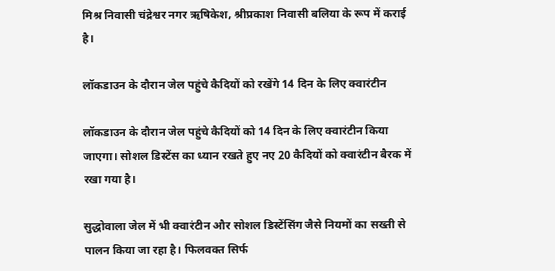मिश्र निवासी चंद्रेश्वर नगर ऋषिकेश, श्रीप्रकाश निवासी बलिया के रूप में कराई है।

लॉकडाउन के दौरान जेल पहुंचे कैदियों को रखेंगे 14 दिन के लिए क्वारंटीन

लॉकडाउन के दौरान जेल पहुंचे कैदियों को 14 दिन के लिए क्वारंटीन किया जाएगा। सोशल डिस्टेंस का ध्यान रखते हुए नए 20 कैदियों को क्वारंटीन बैरक में रखा गया है।

सुद्धोवाला जेल में भी क्वारंटीन और सोशल डिस्टेंसिंग जैसे नियमों का सख्ती से पालन किया जा रहा है। फिलवक्त सिर्फ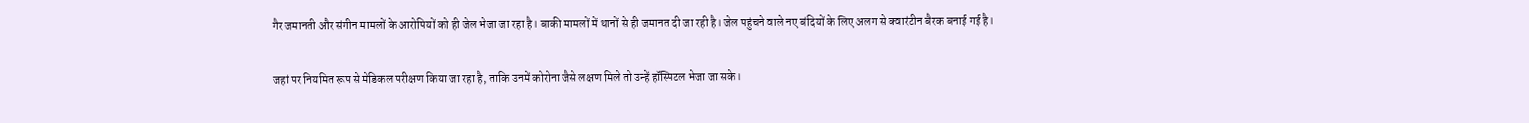गैर जमानती और संगीन मामलों के आरोपियों को ही जेल भेजा जा रहा है। बाकी मामलों में थानों से ही जमानत दी जा रही है। जेल पहुंचने वाले नए बंदियों के लिए अलग से क्वारंटीन बैरक बनाई गई है।

जहां पर नियमित रूप से मेडिकल परीक्षण किया जा रहा है, ताकि उनमें कोरोना जैसे लक्षण मिले तो उन्हें हॉस्पिटल भेजा जा सके।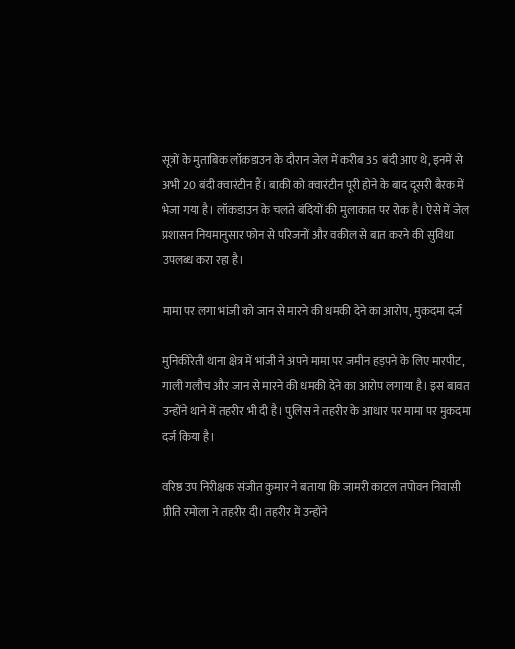सूत्रों के मुताबिक लॉकडाउन के दौरान जेल में करीब 35 बंदी आए थे, इनमें से अभी 20 बंदी क्वारंटीन हैं। बाकी को क्वारंटीन पूरी होने के बाद दूसरी बैरक में भेजा गया है। लॉकडाउन के चलते बंदियों की मुलाकात पर रोक है। ऐसे में जेल प्रशासन नियमानुसार फोन से परिजनों और वकील से बात करने की सुविधा उपलब्ध करा रहा है।

मामा पर लगा भांजी को जान से मारने की धमकी देने का आरोप, मुकदमा दर्ज

मुनिकीरेती थाना क्षेत्र में भांजी ने अपने मामा पर जमीन हड़पने के लिए मारपीट, गाली गलौच और जान से मारने की धमकी देने का आरोप लगाया है। इस बावत उन्होंने थाने में तहरीर भी दी है। पुलिस ने तहरीर के आधार पर मामा पर मुकदमा दर्ज किया है।

वरिष्ठ उप निरीक्षक संजीत कुमार ने बताया कि जामरी काटल तपोवन निवासी प्रीति रमोला ने तहरीर दी। तहरीर में उन्होंने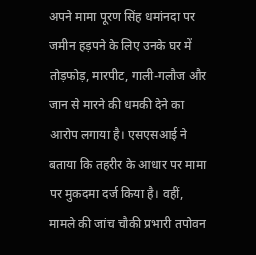अपने मामा पूरण सिंह धमांनदा पर जमीन हड़पने के लिए उनके घर में तोड़फोड़, मारपीट, गाली-गलौज और जान से मारने की धमकी देने का आरोप लगाया है। एसएसआई ने बताया कि तहरीर के आधार पर मामा पर मुकदमा दर्ज किया है। वहीं, मामले की जांच चौकी प्रभारी तपोवन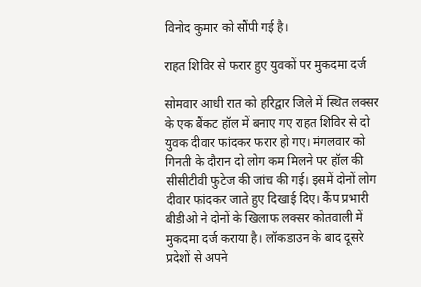विनोद कुमार को सौंपी गई है।

राहत शिविर से फरार हुए युवकों पर मुकदमा दर्ज

सोमवार आधी रात को हरिद्वार जिले में स्थित लक्सर के एक बैंकट हॉल में बनाए गए राहत शिविर से दो युवक दीवार फांदकर फरार हो गए। मंगलवार को गिनती के दौरान दो लोग कम मिलने पर हॉल की सीसीटीवी फुटेज की जांच की गई। इसमें दोनों लोग दीवार फांदकर जाते हुए दिखाई दिए। कैंप प्रभारी बीडीओ ने दोनों के खिलाफ लक्सर कोतवाली में मुकदमा दर्ज कराया है। लॉकडाउन के बाद दूसरे प्रदेशों से अपने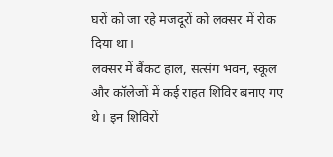घरों को जा रहे मजदूरों को लक्सर में रोक दिया था।
लक्सर में बैंकट हाल, सत्संग भवन, स्कूल और कॉलेजों में कई राहत शिविर बनाए गए थे। इन शिविरों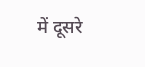में दूसरे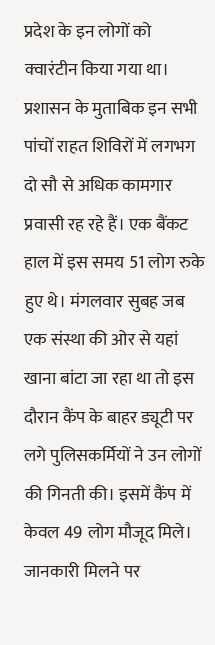प्रदेश के इन लोगों को क्वारंटीन किया गया था। प्रशासन के मुताबिक इन सभी पांचों राहत शिविरों में लगभग दो सौ से अधिक कामगार प्रवासी रह रहे हैं। एक बैंकट हाल में इस समय 51 लोग रुके हुए थे। मंगलवार सुबह जब एक संस्था की ओर से यहां खाना बांटा जा रहा था तो इस दौरान कैंप के बाहर ड्यूटी पर लगे पुलिसकर्मियों ने उन लोगों की गिनती की। इसमें कैंप में केवल 49 लोग मौजूद मिले। जानकारी मिलने पर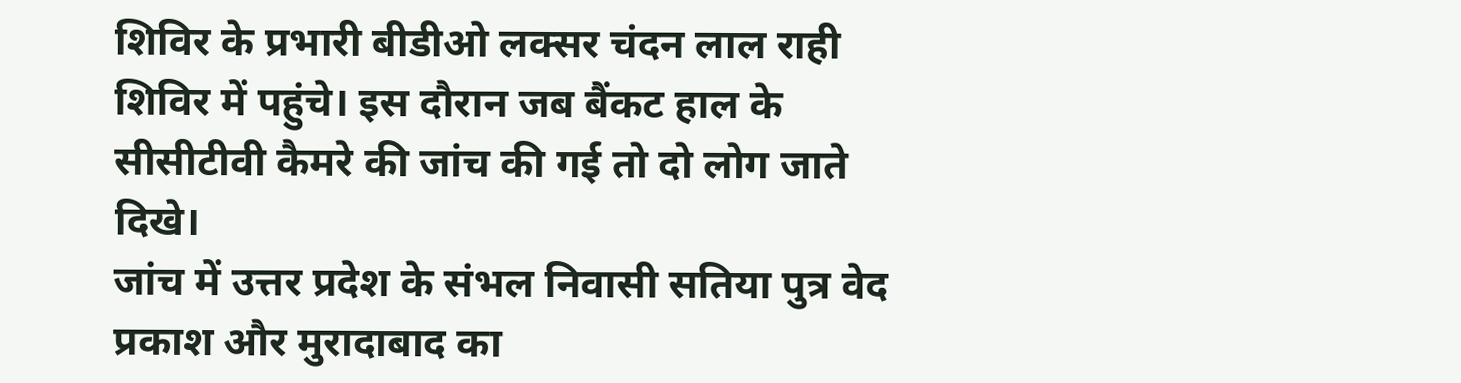शिविर के प्रभारी बीडीओ लक्सर चंदन लाल राही शिविर में पहुंचे। इस दौरान जब बैंकट हाल के सीसीटीवी कैमरे की जांच की गई तो दो लोग जाते दिखे।
जांच में उत्तर प्रदेश के संभल निवासी सतिया पुत्र वेद प्रकाश और मुरादाबाद का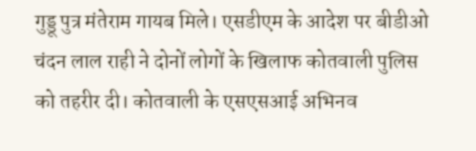गुड्डू पुत्र मंतेराम गायब मिले। एसडीएम के आदेश पर बीडीओ चंदन लाल राही ने दोनों लोगों के खिलाफ कोतवाली पुलिस को तहरीर दी। कोतवाली के एसएसआई अभिनव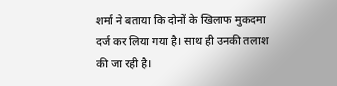शर्मा ने बताया कि दोनों के खिलाफ मुकदमा दर्ज कर लिया गया है। साथ ही उनकी तलाश की जा रही है।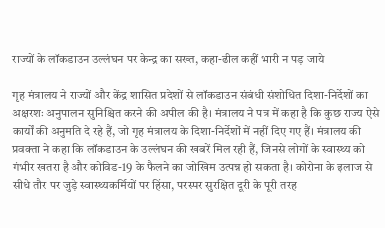राज्यों के लॉकडाउन उल्लंघन पर केन्द्र का सख्त, कहा-ढील कहीं भारी न पड़ जाये

गृह मंत्रालय ने राज्यों और केंद्र शासित प्रदेशों से लॉकडाउन संबंधी संशोधित दिशा-निर्देशों का अक्षरशः अनुपालन सुनिश्चित करने की अपील की है। मंत्रालय ने पत्र में कहा है कि कुछ राज्य ऐसे कार्यों की अनुमति दे रहे हैं, जो गृह मंत्रालय के दिशा-निर्देशों में नहीं दिए गए हैं। मंत्रालय की प्रवक्ता ने कहा कि लॉकडाउन के उल्लंघन की खबरें मिल रही हैं, जिनसे लोगों के स्वास्थ्य को गंभीर खतरा है और कोविड-19 के फैलने का जोखिम उत्पन्न हो सकता है। कोरोना के इलाज से सीधे तौर पर जुड़े स्वास्थ्यकर्मियों पर हिंसा, परस्पर सुरक्षित दूरी के पूरी तरह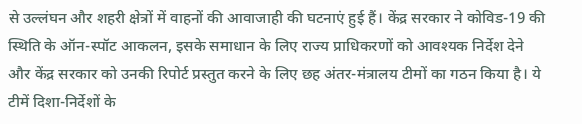से उल्लंघन और शहरी क्षेत्रों में वाहनों की आवाजाही की घटनाएं हुई हैं। केंद्र सरकार ने कोविड-19 की स्थिति के ऑन-स्पॉट आकलन, इसके समाधान के लिए राज्य प्राधिकरणों को आवश्यक निर्देश देने और केंद्र सरकार को उनकी रिपोर्ट प्रस्तुत करने के लिए छह अंतर-मंत्रालय टीमों का गठन किया है। ये टीमें दिशा-निर्देशों के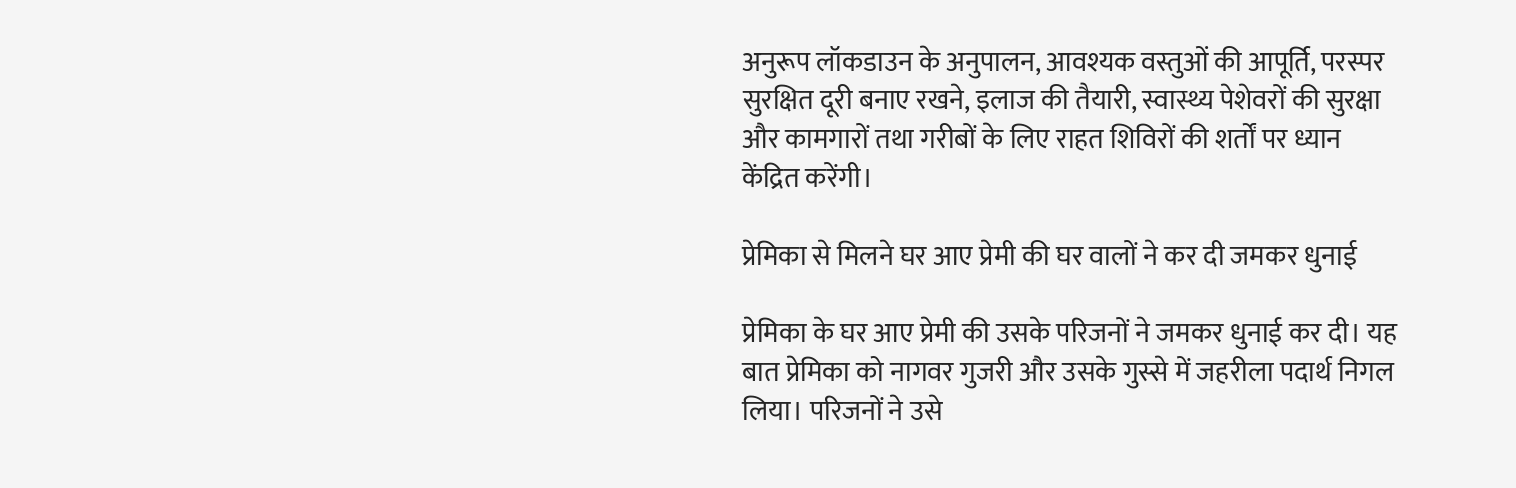अनुरूप लॉकडाउन के अनुपालन, आवश्यक वस्तुओं की आपूर्ति, परस्पर सुरक्षित दूरी बनाए रखने, इलाज की तैयारी, स्वास्थ्य पेशेवरों की सुरक्षा और कामगारों तथा गरीबों के लिए राहत शिविरों की शर्तों पर ध्यान केंद्रित करेंगी।

प्रेमिका से मिलने घर आए प्रेमी की घर वालों ने कर दी जमकर धुनाई

प्रेमिका के घर आए प्रेमी की उसके परिजनों ने जमकर धुनाई कर दी। यह बात प्रेमिका को नागवर गुजरी और उसके गुस्से में जहरीला पदार्थ निगल लिया। परिजनों ने उसे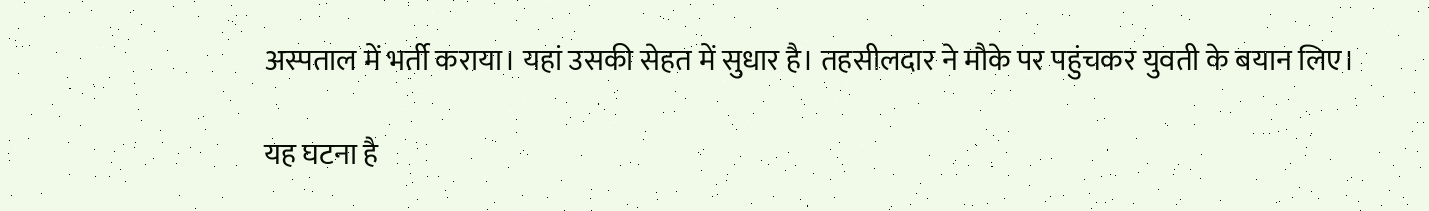अस्पताल में भर्ती कराया। यहां उसकी सेहत में सुधार है। तहसीलदार ने मौके पर पहुंचकर युवती के बयान लिए।

यह घटना है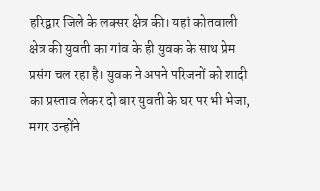हरिद्वार जिले के लक्सर क्षेत्र की। यहां कोतवाली क्षेत्र की युवती का गांव के ही युवक के साथ प्रेम प्रसंग चल रहा है। युवक ने अपने परिजनों को शादी का प्रस्ताव लेकर दो बार युवती के घर पर भी भेजा, मगर उन्होंने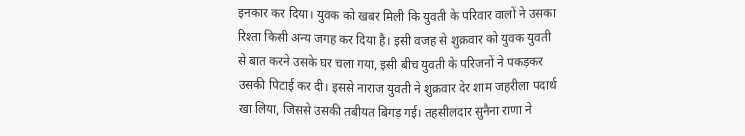इनकार कर दिया। युवक को खबर मिली कि युवती के परिवार वालों ने उसका रिश्ता किसी अन्य जगह कर दिया है। इसी वजह से शुक्रवार को युवक युवती से बात करने उसके घर चला गया, इसी बीच युवती के परिजनों ने पकड़कर उसकी पिटाई कर दी। इससे नाराज युवती ने शुक्रवार देर शाम जहरीला पदार्थ खा लिया, जिससे उसकी तबीयत बिगड़ गई। तहसीलदार सुनैना राणा ने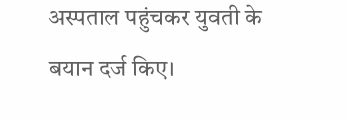अस्पताल पहुंचकर युवती के बयान दर्ज किए।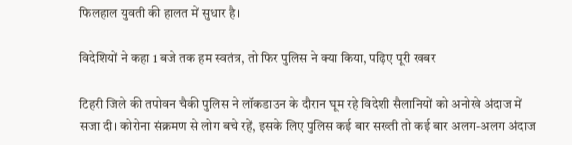फिलहाल युवती की हालत में सुधार है।

विदेशियों ने कहा 1 बजे तक हम स्वतंत्र, तो फिर पुलिस ने क्या किया, पढ़िए पूरी खबर

टिहरी जिले की तपोवन चैकी पुलिस ने लॉकडाउन के दौरान घूम रहे विदेशी सैलानियों को अनोखे अंदाज में सजा दी। कोरोना संक्रमण से लोग बचे रहें, इसके लिए पुलिस कई बार सख्ती तो कई बार अलग-अलग अंदाज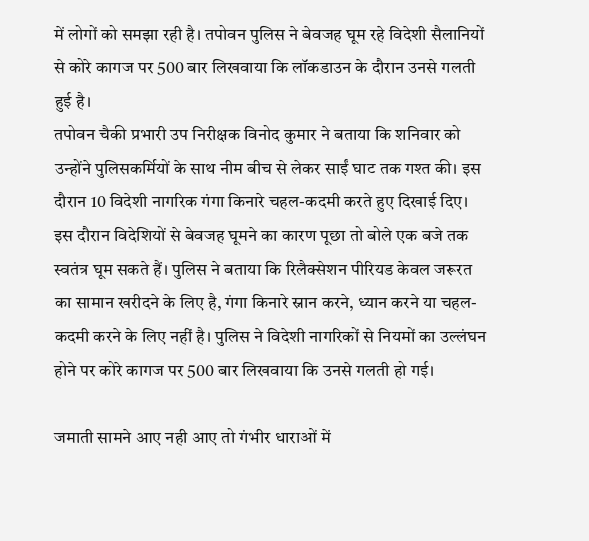में लोगों को समझा रही है। तपोवन पुलिस ने बेवजह घूम रहे विदेशी सैलानियों से कोरे कागज पर 500 बार लिखवाया कि लॉकडाउन के दौरान उनसे गलती हुई है।
तपोवन चैकी प्रभारी उप निरीक्षक विनोद कुमार ने बताया कि शनिवार को उन्होंने पुलिसकर्मियों के साथ नीम बीच से लेकर साईं घाट तक गश्त की। इस दौरान 10 विदेशी नागरिक गंगा किनारे चहल-कदमी करते हुए दिखाई दिए।
इस दौरान विदेशियों से बेवजह घूमने का कारण पूछा तो बोले एक बजे तक स्वतंत्र घूम सकते हैं। पुलिस ने बताया कि रिलैक्सेशन पीरियड केवल जरूरत का सामान खरीदने के लिए है, गंगा किनारे स्नान करने, ध्यान करने या चहल-कदमी करने के लिए नहीं है। पुलिस ने विदेशी नागरिकों से नियमों का उल्लंघन होने पर कोरे कागज पर 500 बार लिखवाया कि उनसे गलती हो गई।

जमाती सामने आए नही आए तो गंभीर धाराओं में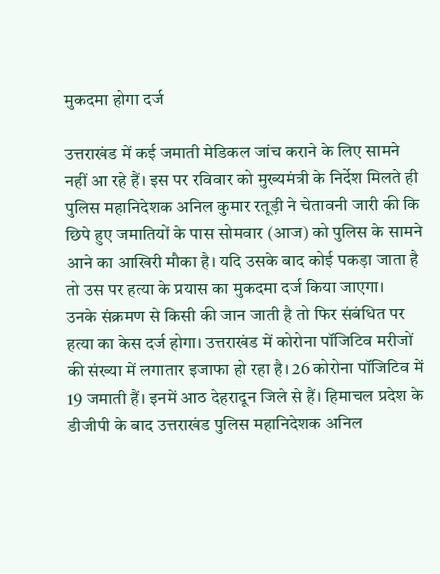मुकदमा होगा दर्ज

उत्तराखंड में कई जमाती मेडिकल जांच कराने के लिए सामने नहीं आ रहे हैं। इस पर रविवार को मुख्यमंत्री के निर्देश मिलते ही पुलिस महानिदेशक अनिल कुमार रतूड़ी ने चेतावनी जारी की कि छिपे हुए जमातियों के पास सोमवार (आज) को पुलिस के सामने आने का आखिरी मौका है। यदि उसके बाद कोई पकड़ा जाता है तो उस पर हत्या के प्रयास का मुकदमा दर्ज किया जाएगा।
उनके संक्रमण से किसी की जान जाती है तो फिर संबंधित पर हत्या का केस दर्ज होगा। उत्तराखंड में कोरोना पॉजिटिव मरीजों की संख्या में लगातार इजाफा हो रहा है। 26 कोरोना पॉजिटिव में 19 जमाती हैं। इनमें आठ देहरादून जिले से हैं। हिमाचल प्रदेश के डीजीपी के बाद उत्तराखंड पुलिस महानिदेशक अनिल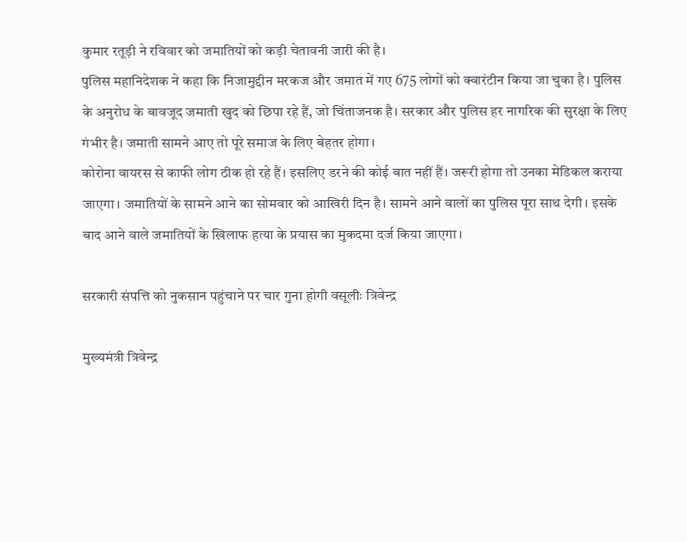कुमार रतूड़ी ने रविवार को जमातियों को कड़ी चेतावनी जारी की है।
पुलिस महानिदेशक ने कहा कि निजामुद्दीन मरकज और जमात में गए 675 लोगों को क्वारंटीन किया जा चुका है। पुलिस के अनुरोध के बावजूद जमाती खुद को छिपा रहे हैं, जो चिंताजनक है। सरकार और पुलिस हर नागरिक की सुरक्षा के लिए गंभीर है। जमाती सामने आए तो पूरे समाज के लिए बेहतर होगा।
कोरोना वायरस से काफी लोग ठीक हो रहे हैं। इसलिए डरने की कोई बात नहीं हैं। जरूरी होगा तो उनका मेडिकल कराया जाएगा। जमातियों के सामने आने का सोमवार को आखिरी दिन है। सामने आने वालों का पुलिस पूरा साथ देगी। इसके बाद आने वाले जमातियों के खिलाफ हत्या के प्रयास का मुकदमा दर्ज किया जाएगा।

सरकारी संपत्ति को नुकसान पहुंचाने पर चार गुना होगी वसूलीः त्रिवेन्द्र

मुख्यमंत्री त्रिवेन्द्र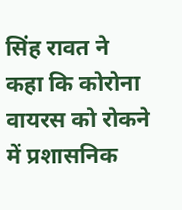सिंह रावत ने कहा कि कोरोना वायरस को रोकने में प्रशासनिक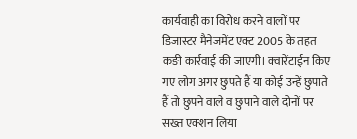कार्यवाही का विरोध करने वालों पर डिजास्टर मैनेजमेंट एक्ट 2005 के तहत कङी कार्रवाई की जाएगी। क्वारेंटाईन किए गए लोग अगर छुपते हैं या कोई उन्हें छुपाते हैं तो छुपने वाले व छुपाने वाले दोनों पर सख्त एक्शन लिया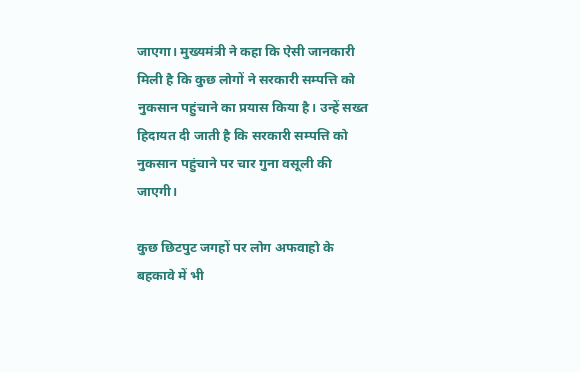जाएगा। मुख्यमंत्री ने कहा कि ऐसी जानकारी मिली है कि कुछ लोगों ने सरकारी सम्पत्ति को नुकसान पहुंचाने का प्रयास किया है। उन्हें सख्त हिदायत दी जाती है कि सरकारी सम्पत्ति को नुकसान पहुंचाने पर चार गुना वसूली की जाएगी।

कुछ छिटपुट जगहों पर लोग अफवाहो के बहकावे में भी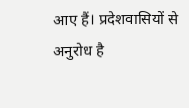आए हैं। प्रदेशवासियों से अनुरोध है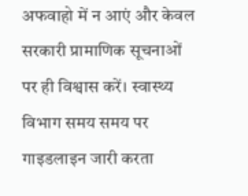अफवाहो में न आएं और केवल सरकारी प्रामाणिक सूचनाओं पर ही विश्वास करें। स्वास्थ्य विभाग समय समय पर गाइडलाइन जारी करता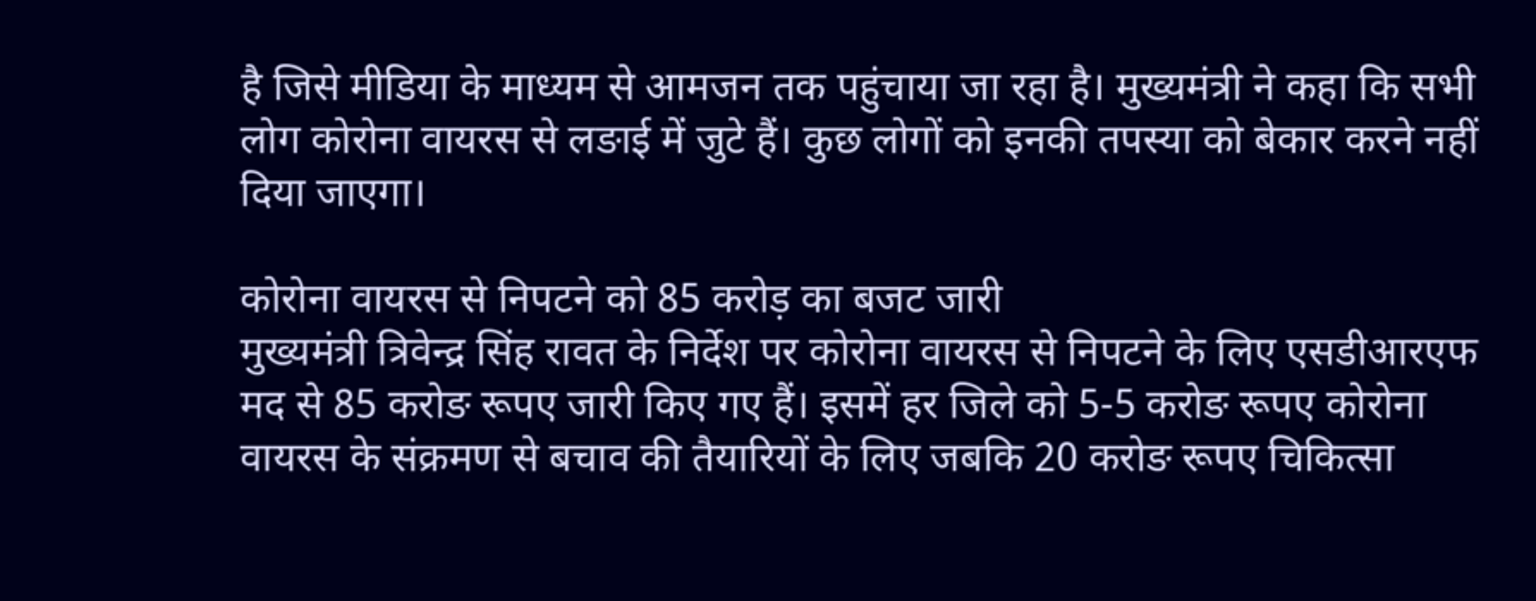है जिसे मीडिया के माध्यम से आमजन तक पहुंचाया जा रहा है। मुख्यमंत्री ने कहा कि सभी लोग कोरोना वायरस से लङाई में जुटे हैं। कुछ लोगों को इनकी तपस्या को बेकार करने नहीं दिया जाएगा।

कोरोना वायरस से निपटने को 85 करोड़ का बजट जारी
मुख्यमंत्री त्रिवेन्द्र सिंह रावत के निर्देश पर कोरोना वायरस से निपटने के लिए एसडीआरएफ मद से 85 करोङ रूपए जारी किए गए हैं। इसमें हर जिले को 5-5 करोङ रूपए कोरोना वायरस के संक्रमण से बचाव की तैयारियों के लिए जबकि 20 करोङ रूपए चिकित्सा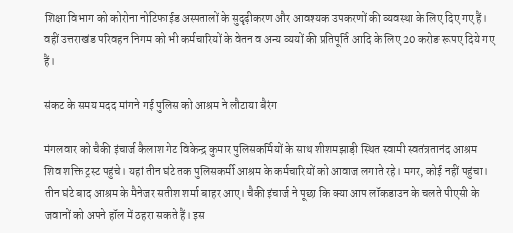शिक्षा विभाग को कोरोना नोटिफाईड अस्पतालों के सुदृढ़ीकरण और आवश्यक उपकरणों की व्यवस्था के लिए दिए गए हैं।
वहीं उत्तराखंड परिवहन निगम को भी कर्मचारियों के वेतन व अन्य व्ययों की प्रतिपूर्ति आदि के लिए 20 करोङ रूपए दिये गए हैं।

संकट के समय मदद मांगने गई पुलिस को आश्रम ने लौटाया बैरंग

मंगलवार को चैकी इंचार्ज कैलाश गेट विकेन्द्र कुमार पुलिसकर्मियों के साथ शीशमझाड़ी स्थित स्वामी स्वतंत्रतानंद आश्रम शिव शक्ति ट्रस्ट पहुंचे। यहां तीन घंटे तक पुलिसकर्मी आश्रम के कर्मचारियों को आवाज लगाते रहे। मगर, कोई नहीं पहुंचा। तीन घंटे बाद आश्रम के मैनेजर सतीश शर्मा बाहर आए। चैकी इंचार्ज ने पूछा कि क्या आप लॉकडाउन के चलते पीएसी के जवानों को अपने हॉल में ठहरा सकते हैं। इस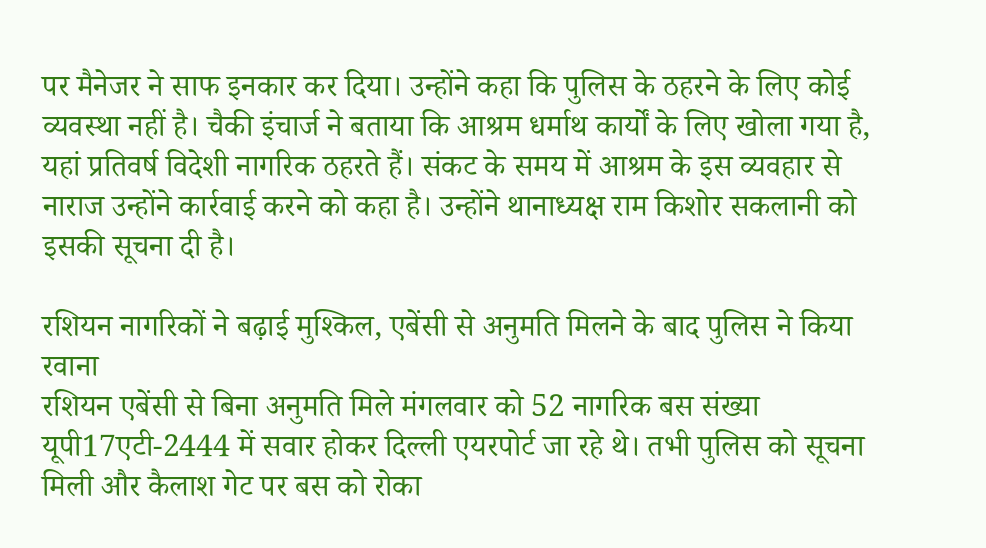पर मैनेजर ने साफ इनकार कर दिया। उन्होंने कहा कि पुलिस के ठहरने के लिए कोई व्यवस्था नहीं है। चैकी इंचार्ज ने बताया कि आश्रम धर्माथ कार्यों के लिए खोला गया है, यहां प्रतिवर्ष विदेशी नागरिक ठहरते हैं। संकट के समय में आश्रम के इस व्यवहार से नाराज उन्होंने कार्रवाई करने को कहा है। उन्होंने थानाध्यक्ष राम किशोर सकलानी को इसकी सूचना दी है।

रशियन नागरिकों ने बढ़ाई मुश्किल, एबेंसी से अनुमति मिलने के बाद पुलिस ने किया रवाना
रशियन एबेंसी से बिना अनुमति मिले मंगलवार को 52 नागरिक बस संख्या यूपी17एटी-2444 में सवार होकर दिल्ली एयरपोर्ट जा रहे थे। तभी पुलिस को सूचना मिली और कैलाश गेट पर बस को रोका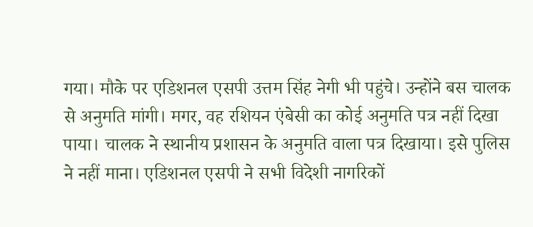गया। मौके पर एडिशनल एसपी उत्तम सिंह नेगी भी पहुंचे। उन्होंने बस चालक से अनुमति मांगी। मगर, वह रशियन एंबेसी का कोई अनुमति पत्र नहीं दिखा पाया। चालक ने स्थानीय प्रशासन के अनुमति वाला पत्र दिखाया। इसे पुलिस ने नहीं माना। एडिशनल एसपी ने सभी विदेशी नागरिकों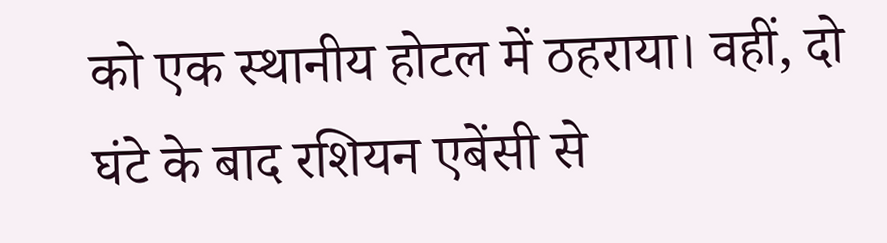को एक स्थानीय होटल में ठहराया। वहीं, दो घंटे के बाद रशियन एबेंसी से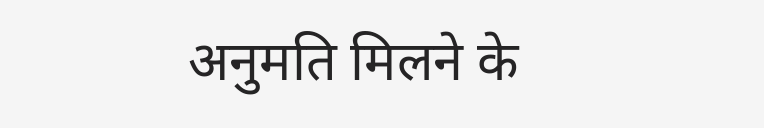अनुमति मिलने के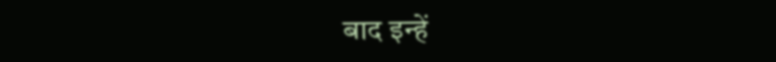बाद इन्हें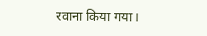रवाना किया गया।